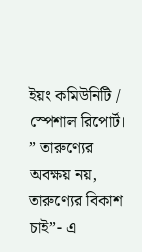ইয়ং কমিউনিটি / স্পেশাল রিপোর্ট।
” তারুণ্যের অবক্ষয় নয়, তারুণ্যের বিকাশ চাই”- এ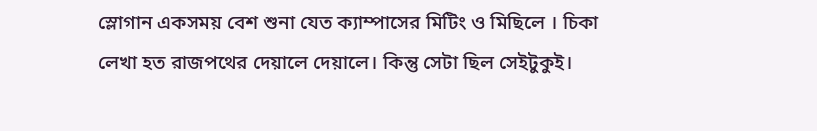স্লোগান একসময় বেশ শুনা যেত ক্যাম্পাসের মিটিং ও মিছিলে । চিকা লেখা হত রাজপথের দেয়ালে দেয়ালে। কিন্তু সেটা ছিল সেইটুকুই।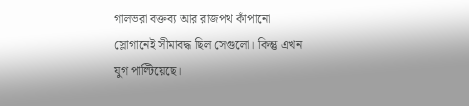গালভরা বক্তব্য আর রাজপথ কাঁপানো স্লোগানেই সীমাবদ্ধ ছিল সেগুলো। কিন্তু এখন যুগ পাল্টিয়েছে।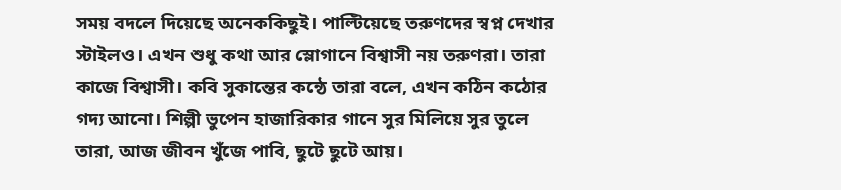সময় বদলে দিয়েছে অনেককিছুই। পাল্টিয়েছে তরুণদের স্বপ্ন দেখার স্টাইলও। এখন শুধু কথা আর স্লোগানে বিশ্বাসী নয় তরুণরা। তারা কাজে বিশ্বাসী। কবি সুকান্তের কন্ঠে তারা বলে, এখন কঠিন কঠোর গদ্য আনো। শিল্পী ভুপেন হাজারিকার গানে সুর মিলিয়ে সুর তুলে তারা, আজ জীবন খুঁজে পাবি, ছুটে ছুটে আয়।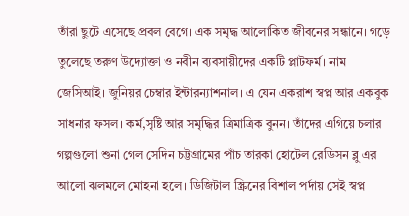তাঁরা ছুটে এসেছে প্রবল বেগে। এক সমৃদ্ধ আলোকিত জীবনের সন্ধানে। গড়ে তুলেছে তরুণ উদ্যোক্তা ও নবীন ব্যবসায়ীদের একটি প্লাটফর্ম। নাম জেসিআই। জুনিয়র চেম্বার ইন্টারন্যাশনাল। এ যেন একরাশ স্বপ্ন আর একবুক সাধনার ফসল। কর্ম,সৃষ্টি আর সমৃদ্ধির ত্রিমাত্রিক বুনন। তাঁদের এগিয়ে চলার গল্পগুলো শুনা গেল সেদিন চট্টগ্রামের পাঁচ তারকা হোটেল রেডিসন ব্লু এর আলো ঝলমলে মোহনা হলে। ডিজিটাল স্ক্রিনের বিশাল পর্দায় সেই স্বপ্ন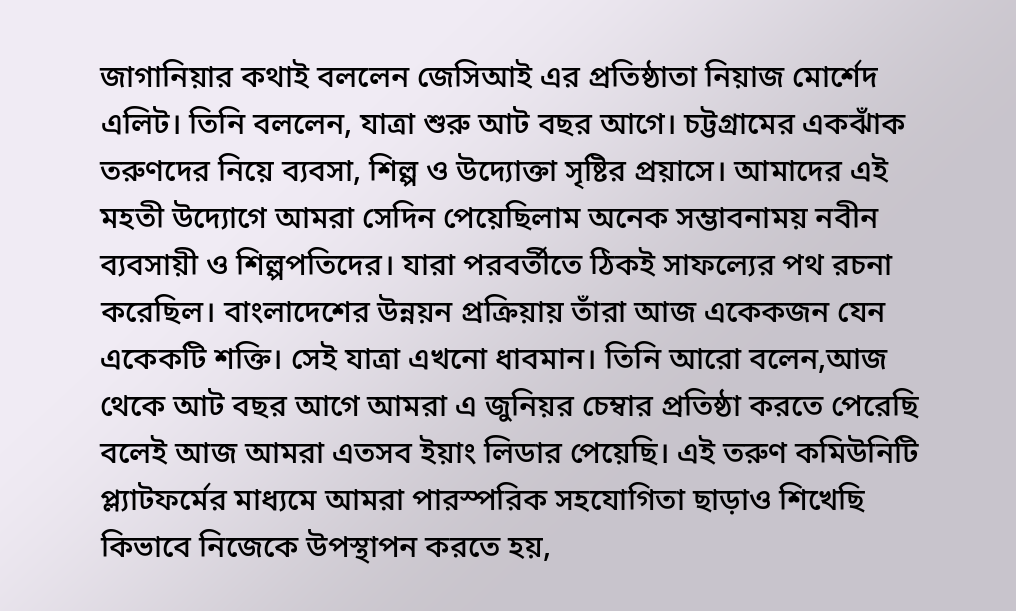জাগানিয়ার কথাই বললেন জেসিআই এর প্রতিষ্ঠাতা নিয়াজ মোর্শেদ এলিট। তিনি বললেন, যাত্রা শুরু আট বছর আগে। চট্টগ্রামের একঝাঁক তরুণদের নিয়ে ব্যবসা, শিল্প ও উদ্যোক্তা সৃষ্টির প্রয়াসে। আমাদের এই মহতী উদ্যোগে আমরা সেদিন পেয়েছিলাম অনেক সম্ভাবনাময় নবীন ব্যবসায়ী ও শিল্পপতিদের। যারা পরবর্তীতে ঠিকই সাফল্যের পথ রচনা করেছিল। বাংলাদেশের উন্নয়ন প্রক্রিয়ায় তাঁরা আজ একেকজন যেন একেকটি শক্তি। সেই যাত্রা এখনো ধাবমান। তিনি আরো বলেন,আজ থেকে আট বছর আগে আমরা এ জুনিয়র চেম্বার প্রতিষ্ঠা করতে পেরেছি বলেই আজ আমরা এতসব ইয়াং লিডার পেয়েছি। এই তরুণ কমিউনিটি প্ল্যাটফর্মের মাধ্যমে আমরা পারস্পরিক সহযোগিতা ছাড়াও শিখেছি কিভাবে নিজেকে উপস্থাপন করতে হয়,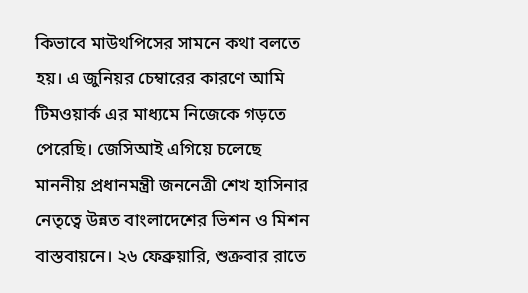কিভাবে মাউথপিসের সামনে কথা বলতে হয়। এ জুনিয়র চেম্বারের কারণে আমি টিমওয়ার্ক এর মাধ্যমে নিজেকে গড়তে পেরেছি। জেসিআই এগিয়ে চলেছে মাননীয় প্রধানমন্ত্রী জননেত্রী শেখ হাসিনার নেতৃত্বে উন্নত বাংলাদেশের ভিশন ও মিশন বাস্তবায়নে। ২৬ ফেব্রুয়ারি, শুক্রবার রাতে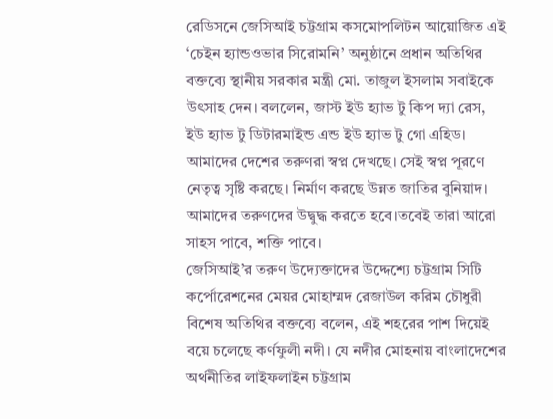রেডিসনে জেসিআই চট্টগ্রাম কসমোপলিটন আয়োজিত এই ‘চেইন হ্যান্ডওভার সিরোমনি’ অনুষ্ঠানে প্রধান অতিথির বক্তব্যে স্থানীয় সরকার মন্ত্রী মো. তাজুল ইসলাম সবাইকে উৎসাহ দেন। বললেন, জাস্ট ইউ হ্যাভ টু কিপ দ্যা রেস, ইউ হ্যাভ টু ডিটারমাইন্ড এন্ড ইউ হ্যাভ টু গো এহিড। আমাদের দেশের তরুণরা স্বপ্ন দেখছে। সেই স্বপ্ন পূরণে নেতৃত্ব সৃষ্টি করছে। নির্মাণ করছে উন্নত জাতির বুনিয়াদ। আমাদের তরুণদের উদ্বুদ্ধ করতে হবে।তবেই তারা আরো সাহস পাবে, শক্তি পাবে।
জেসিআই’র তরুণ উদ্যেক্তাদের উদ্দেশ্যে চট্টগ্রাম সিটি কর্পোরেশনের মেয়র মোহাম্মদ রেজাউল করিম চৌধুরী বিশেষ অতিথির বক্তব্যে বলেন, এই শহরের পাশ দিয়েই বয়ে চলেছে কর্ণফুলী নদী। যে নদীর মোহনায় বাংলাদেশের অর্থনীতির লাইফলাইন চট্টগ্রাম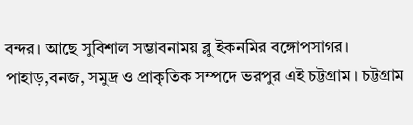বন্দর। আছে সুবিশাল সম্ভাবনাময় ব্লু ইকনমির বঙ্গোপসাগর। পাহাড়,বনজ, সমুদ্র ও প্রাকৃতিক সম্পদে ভরপুর এই চট্টগ্রাম । চট্টগ্রাম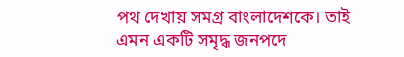পথ দেখায় সমগ্র বাংলাদেশকে। তাই এমন একটি সমৃদ্ধ জনপদে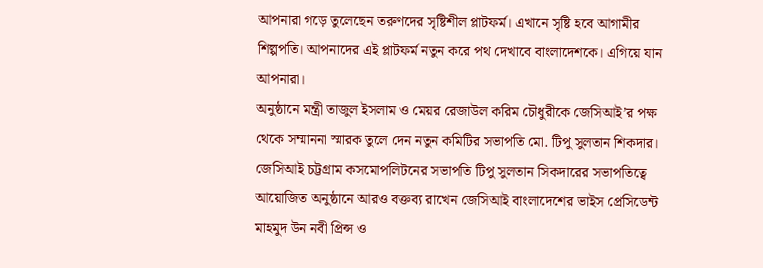আপনারা গড়ে তুলেছেন তরুণদের সৃষ্টিশীল প্লাটফর্ম। এখানে সৃষ্টি হবে আগামীর শিল্পপতি। আপনাদের এই প্লাটফর্ম নতুন করে পথ দেখাবে বাংলাদেশকে। এগিয়ে যান আপনারা।
অনুষ্ঠানে মন্ত্রী তাজুল ইসলাম ও মেয়র রেজাউল করিম চৌধুরীকে জেসিআই’র পক্ষ থেকে সম্মাননা স্মারক তুলে দেন নতুন কমিটির সভাপতি মো. টিপু সুলতান শিকদার।
জেসিআই চট্টগ্রাম কসমোপলিটনের সভাপতি টিপু সুলতান সিকদারের সভাপতিত্বে আয়োজিত অনুষ্ঠানে আরও বক্তব্য রাখেন জেসিআই বাংলাদেশের ভাইস প্রেসিডেন্ট মাহমুদ উন নবী প্রিন্স ও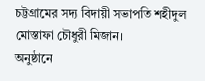চট্টগ্রামের সদ্য বিদায়ী সভাপতি শহীদুল মোস্তাফা চৌধুরী মিজান।
অনুষ্ঠানে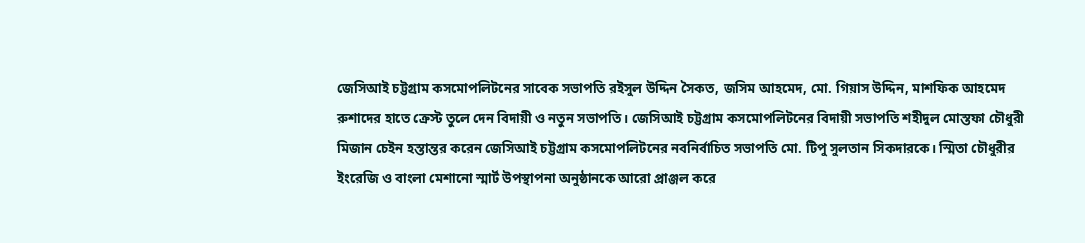জেসিআই চট্টগ্রাম কসমোপলিটনের সাবেক সভাপতি রইসুল উদ্দিন সৈকত, জসিম আহমেদ, মো. গিয়াস উদ্দিন, মাশফিক আহমেদ রুশাদের হাতে ক্রেস্ট তুলে দেন বিদায়ী ও নতুন সভাপতি। জেসিআই চট্টগ্রাম কসমোপলিটনের বিদায়ী সভাপতি শহীদুল মোস্তফা চৌধুরী মিজান চেইন হস্তান্তর করেন জেসিআই চট্টগ্রাম কসমোপলিটনের নবনির্বাচিত সভাপতি মো. টিপু সুলতান সিকদারকে। স্মিতা চৌধুরীর ইংরেজি ও বাংলা মেশানো স্মার্ট উপস্থাপনা অনুষ্ঠানকে আরো প্রাঞ্জল করে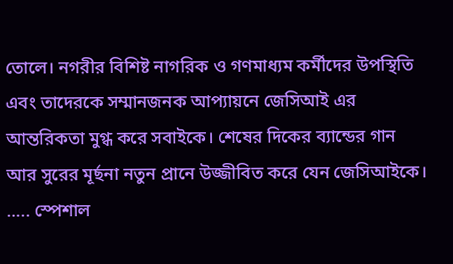তোলে। নগরীর বিশিষ্ট নাগরিক ও গণমাধ্যম কর্মীদের উপস্থিতি এবং তাদেরকে সম্মানজনক আপ্যায়নে জেসিআই এর আন্তরিকতা মুগ্ধ করে সবাইকে। শেষের দিকের ব্যান্ডের গান আর সুরের মূর্ছনা নতুন প্রানে উজ্জীবিত করে যেন জেসিআইকে।
….. স্পেশাল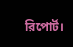রিপোর্ট।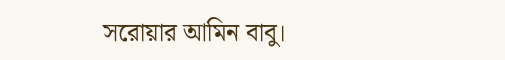সরোয়ার আমিন বাবু।